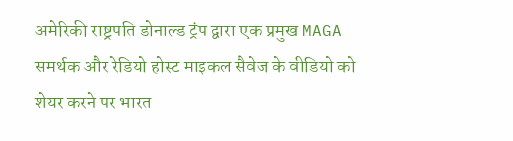अमेरिकी राष्ट्रपति डोनाल्ड ट्रंप द्वारा एक प्रमुख MAGA समर्थक और रेडियो होस्ट माइकल सैवेज के वीडियो को शेयर करने पर भारत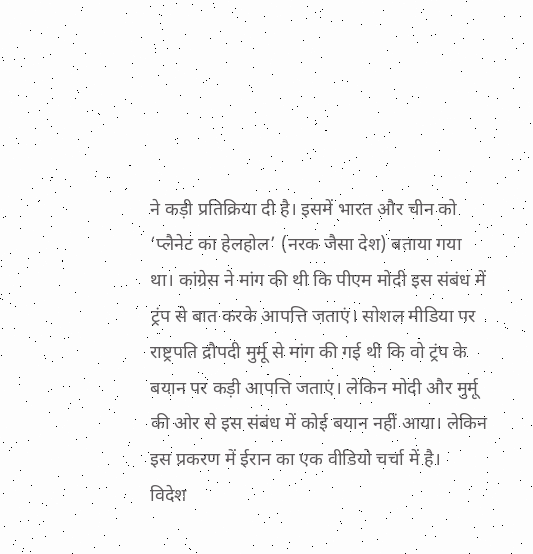ने कड़ी प्रतिक्रिया दी है। इसमें भारत और चीन को ‘प्लैनेट का हेलहोल’ (नरक जैसा देश) बताया गया था। कांग्रेस ने मांग की थी कि पीएम मोदी इस संबंध में ट्रंप से बात करके आपत्ति जताएं। सोशल मीडिया पर राष्ट्रपति द्रौपदी मुर्मू से मांग की गई थी कि वो ट्रंप के बयान पर कड़ी आपत्ति जताएं। लेकिन मोदी और मुर्मू की ओर से इस संबंध में कोई बयान नहीं आया। लेकिन इस प्रकरण में ईरान का एक वीडियो चर्चा में है।
विदेश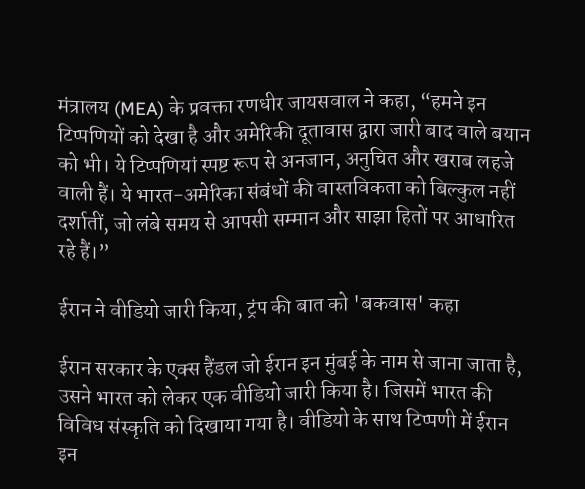मंत्रालय (MEA) के प्रवक्ता रणधीर जायसवाल ने कहा, “हमने इन टिप्पणियों को देखा है और अमेरिकी दूतावास द्वारा जारी बाद वाले बयान को भी। ये टिप्पणियां स्पष्ट रूप से अनजान, अनुचित और खराब लहजे वाली हैं। ये भारत-अमेरिका संबंधों की वास्तविकता को बिल्कुल नहीं दर्शातीं, जो लंबे समय से आपसी सम्मान और साझा हितों पर आधारित रहे हैं।”

ईरान ने वीडियो जारी किया, ट्रंप की बात को 'बकवास' कहा

ईरान सरकार के एक्स हैंडल जो ईरान इन मुंबई के नाम से जाना जाता है, उसने भारत को लेकर एक वीडियो जारी किया है। जिसमें भारत की विविध संस्कृति को दिखाया गया है। वीडियो के साथ टिप्पणी में ईरान इन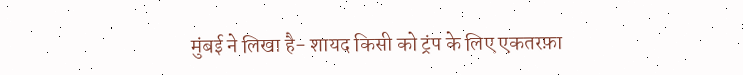मुंबई ने लिखा है- शायद किसी को ट्रंप के लिए एकतरफ़ा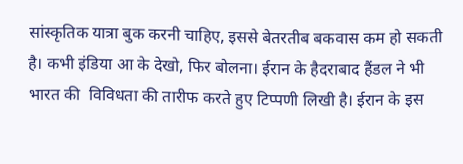सांस्कृतिक यात्रा बुक करनी चाहिए, इससे बेतरतीब बकवास कम हो सकती है। कभी इंडिया आ के देखो, फिर बोलना। ईरान के हैदराबाद हैंडल ने भी भारत की  विविधता की तारीफ करते हुए टिप्पणी लिखी है। ईरान के इस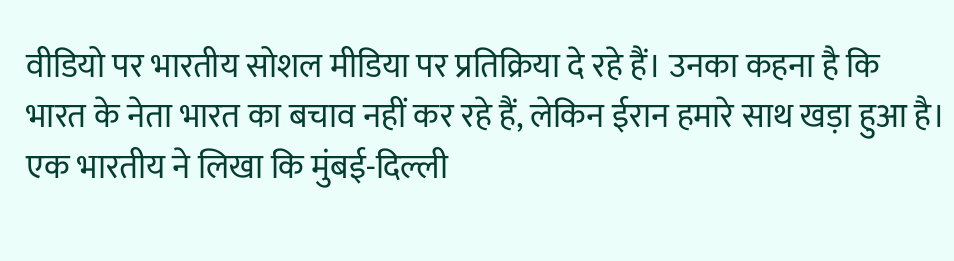वीडियो पर भारतीय सोशल मीडिया पर प्रतिक्रिया दे रहे हैं। उनका कहना है कि भारत के नेता भारत का बचाव नहीं कर रहे हैं, लेकिन ईरान हमारे साथ खड़ा हुआ है। एक भारतीय ने लिखा कि मुंबई-दिल्ली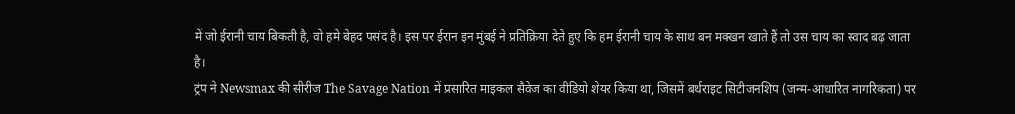में जो ईरानी चाय बिकती है, वो हमे बेहद पसंद है। इस पर ईरान इन मुंबई ने प्रतिक्रिया देते हुए कि हम ईरानी चाय के साथ बन मक्खन खाते हैं तो उस चाय का स्वाद बढ़ जाता है।
ट्रंप ने Newsmax की सीरीज The Savage Nation में प्रसारित माइकल सैवेज का वीडियो शेयर किया था, जिसमें बर्थराइट सिटीजनशिप (जन्म-आधारित नागरिकता) पर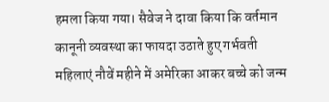हमला किया गया। सैवेज ने दावा किया कि वर्तमान कानूनी व्यवस्था का फायदा उठाते हुए गर्भवती महिलाएं नौवें महीने में अमेरिका आकर बच्चे को जन्म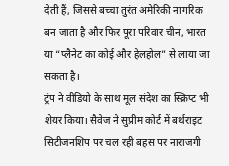देती हैं, जिससे बच्चा तुरंत अमेरिकी नागरिक बन जाता है और फिर पूरा परिवार चीन, भारत या “प्लैनेट का कोई और हेलहोल” से लाया जा सकता है।
ट्रंप ने वीडियो के साथ मूल संदेश का स्क्रिप्ट भी शेयर किया। सैवेज ने सुप्रीम कोर्ट में बर्थराइट सिटीजनशिप पर चल रही बहस पर नाराजगी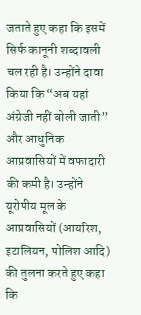जताते हुए कहा कि इसमें सिर्फ कानूनी शब्दावली चल रही है। उन्होंने दावा किया कि “अब यहां अंग्रेजी नहीं बोली जाती” और आधुनिक आप्रवासियों में वफादारी की कमी है। उन्होंने यूरोपीय मूल के आप्रवासियों (आयरिश, इटालियन, पोलिश आदि) की तुलना करते हुए कहा कि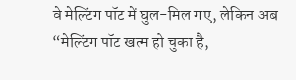वे मेल्टिंग पॉट में घुल-मिल गए, लेकिन अब “मेल्टिंग पॉट खत्म हो चुका है,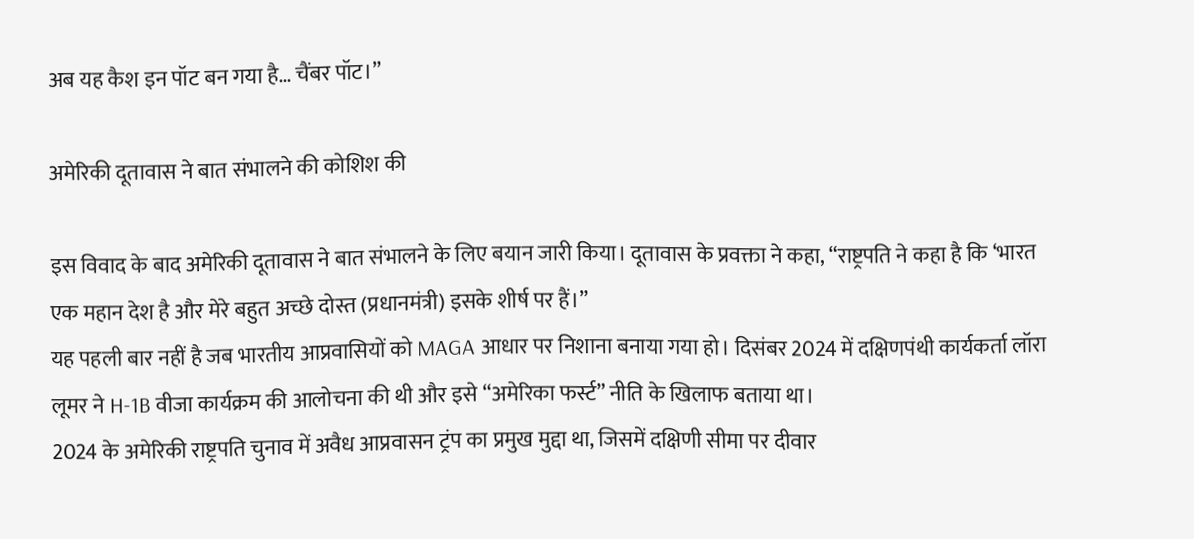अब यह कैश इन पॉट बन गया है… चैंबर पॉट।”

अमेरिकी दूतावास ने बात संभालने की कोशिश की

इस विवाद के बाद अमेरिकी दूतावास ने बात संभालने के लिए बयान जारी किया। दूतावास के प्रवक्ता ने कहा, “राष्ट्रपति ने कहा है कि ‘भारत एक महान देश है और मेरे बहुत अच्छे दोस्त (प्रधानमंत्री) इसके शीर्ष पर हैं।”
यह पहली बार नहीं है जब भारतीय आप्रवासियों को MAGA आधार पर निशाना बनाया गया हो। दिसंबर 2024 में दक्षिणपंथी कार्यकर्ता लॉरा लूमर ने H-1B वीजा कार्यक्रम की आलोचना की थी और इसे “अमेरिका फर्स्ट” नीति के खिलाफ बताया था।
2024 के अमेरिकी राष्ट्रपति चुनाव में अवैध आप्रवासन ट्रंप का प्रमुख मुद्दा था, जिसमें दक्षिणी सीमा पर दीवार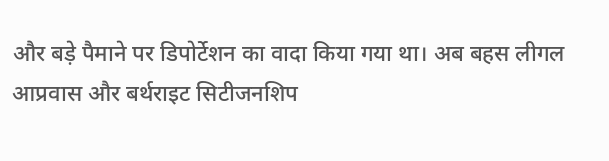और बड़े पैमाने पर डिपोर्टेशन का वादा किया गया था। अब बहस लीगल आप्रवास और बर्थराइट सिटीजनशिप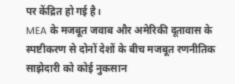पर केंद्रित हो गई है।
MEA के मजबूत जवाब और अमेरिकी दूतावास के स्पष्टीकरण से दोनों देशों के बीच मजबूत रणनीतिक साझेदारी को कोई नुकसान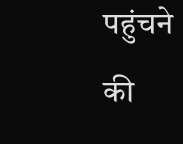पहुंचने की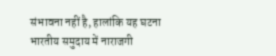संभावना नहीं है, हालांकि यह घटना भारतीय समुदाय में नाराजगी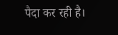पैदा कर रही है।